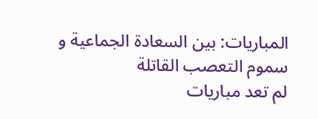المباريات: بين السعادة الجماعية و سموم التعصب القاتلة
لم تعد مباريات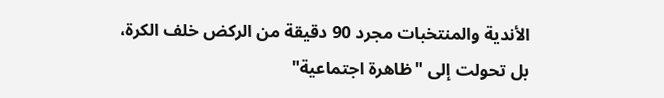الأندية والمنتخبات مجرد 90 دقيقة من الركض خلف الكرة، بل تحولت إلى "ظاهرة اجتماعية"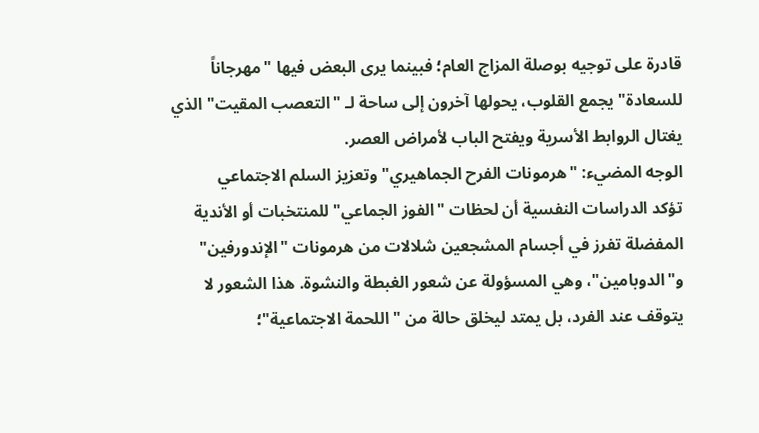قادرة على توجيه بوصلة المزاج العام؛ فبينما يرى البعض فيها "مهرجاناً للسعادة" يجمع القلوب، يحولها آخرون إلى ساحة لـ "التعصب المقيت" الذي يغتال الروابط الأسرية ويفتح الباب لأمراض العصر.
الوجه المضيء: "هرمونات الفرح الجماهيري" وتعزيز السلم الاجتماعي
تؤكد الدراسات النفسية أن لحظات "الفوز الجماعي" للمنتخبات أو الأندية المفضلة تفرز في أجسام المشجعين شلالات من هرمونات "الإندورفين" و"الدوبامين"، وهي المسؤولة عن شعور الغبطة والنشوة. هذا الشعور لا يتوقف عند الفرد، بل يمتد ليخلق حالة من "اللحمة الاجتماعية"؛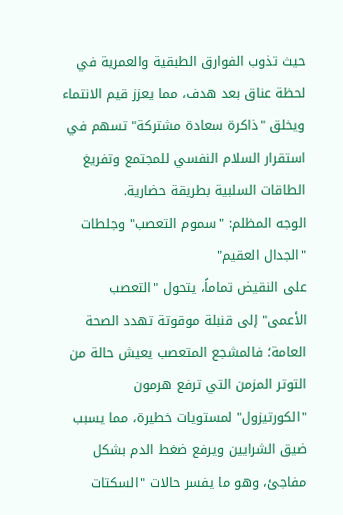حيث تذوب الفوارق الطبقية والعمرية في لحظة عناق بعد هدف، مما يعزز قيم الانتماء ويخلق "ذاكرة سعادة مشتركة" تسهم في استقرار السلام النفسي للمجتمع وتفريغ الطاقات السلبية بطريقة حضارية.
الوجه المظلم: "سموم التعصب" وجلطات "الجدال العقيم"
على النقيض تماماً، يتحول "التعصب الأعمى" إلى قنبلة موقوتة تهدد الصحة العامة؛ فالمشجع المتعصب يعيش حالة من التوتر المزمن التي ترفع هرمون "الكورتيزول" لمستويات خطيرة، مما يسبب ضيق الشرايين ويرفع ضغط الدم بشكل مفاجئ، وهو ما يفسر حالات "السكتات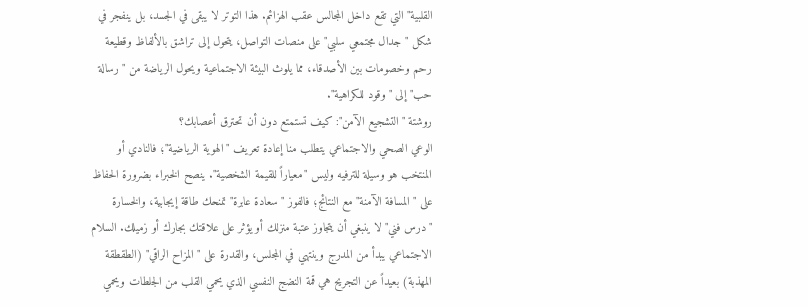القلبية" التي تقع داخل المجالس عقب الهزائم. هذا التوتر لا يبقى في الجسد، بل ينفجر في شكل "جدال مجتمعي سلبي" على منصات التواصل، يتحول إلى تراشق بالألفاظ وقطيعة رحم وخصومات بين الأصدقاء، مما يلوث البيئة الاجتماعية ويحول الرياضة من "رسالة حب" إلى "وقود للكراهية".
روشتة "التشجيع الآمن": كيف تستمتع دون أن تحترق أعصابك؟
الوعي الصحي والاجتماعي يتطلب منا إعادة تعريف "الهوية الرياضية"؛ فالنادي أو المنتخب هو وسيلة للترفيه وليس "معياراً للقيمة الشخصية". ينصح الخبراء بضرورة الحفاظ على "المسافة الآمنة" مع النتائج؛ فالفوز "سعادة عابرة" تمنحك طاقة إيجابية، والخسارة "درس فني" لا ينبغي أن يتجاوز عتبة منزلك أو يؤثر على علاقتك بجارك أو زميلك. السلام الاجتماعي يبدأ من المدرج وينتهي في المجلس، والقدرة على "المزاح الراقي" (الطقطقة المهذبة) بعيداً عن التجريح هي قمة النضج النفسي الذي يحمي القلب من الجلطات ويحمي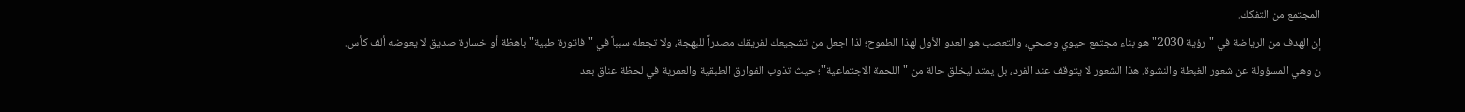المجتمع من التفكك.
إن الهدف من الرياضة في "رؤية 2030" هو بناء مجتمع حيوي وصحي، والتعصب هو العدو الأول لهذا الطموح؛ لذا اجعل من تشجيعك لفريقك مصدراً للبهجة، ولا تجعله سبباً في "فاتورة طبية" باهظة أو خسارة صديق لا يعوضه ألف كأس.
ن وهي المسؤولة عن شعور الغبطة والنشوة. هذا الشعور لا يتوقف عند الفرد، بل يمتد ليخلق حالة من "اللحمة الاجتماعية"؛ حيث تذوب الفوارق الطبقية والعمرية في لحظة عناق بعد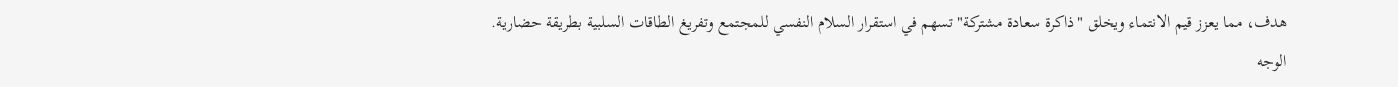هدف، مما يعزز قيم الانتماء ويخلق "ذاكرة سعادة مشتركة" تسهم في استقرار السلام النفسي للمجتمع وتفريغ الطاقات السلبية بطريقة حضارية.
الوجه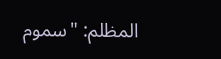المظلم: "سموم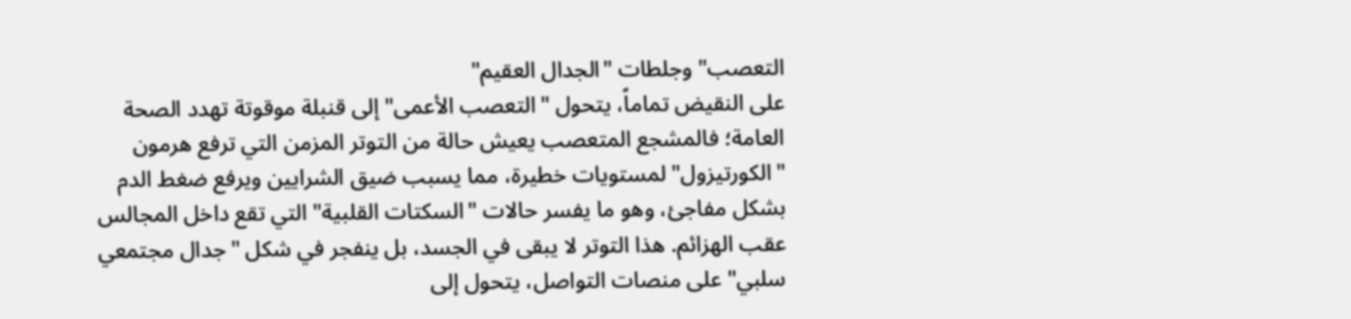التعصب" وجلطات "الجدال العقيم"
على النقيض تماماً، يتحول "التعصب الأعمى" إلى قنبلة موقوتة تهدد الصحة العامة؛ فالمشجع المتعصب يعيش حالة من التوتر المزمن التي ترفع هرمون "الكورتيزول" لمستويات خطيرة، مما يسبب ضيق الشرايين ويرفع ضغط الدم بشكل مفاجئ، وهو ما يفسر حالات "السكتات القلبية" التي تقع داخل المجالس عقب الهزائم. هذا التوتر لا يبقى في الجسد، بل ينفجر في شكل "جدال مجتمعي سلبي" على منصات التواصل، يتحول إلى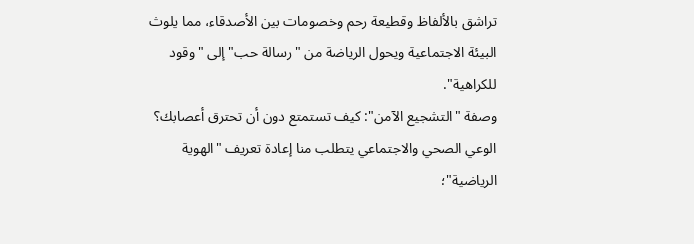تراشق بالألفاظ وقطيعة رحم وخصومات بين الأصدقاء، مما يلوث البيئة الاجتماعية ويحول الرياضة من "رسالة حب" إلى "وقود للكراهية".
وصفة "التشجيع الآمن": كيف تستمتع دون أن تحترق أعصابك؟
الوعي الصحي والاجتماعي يتطلب منا إعادة تعريف "الهوية الرياضية"؛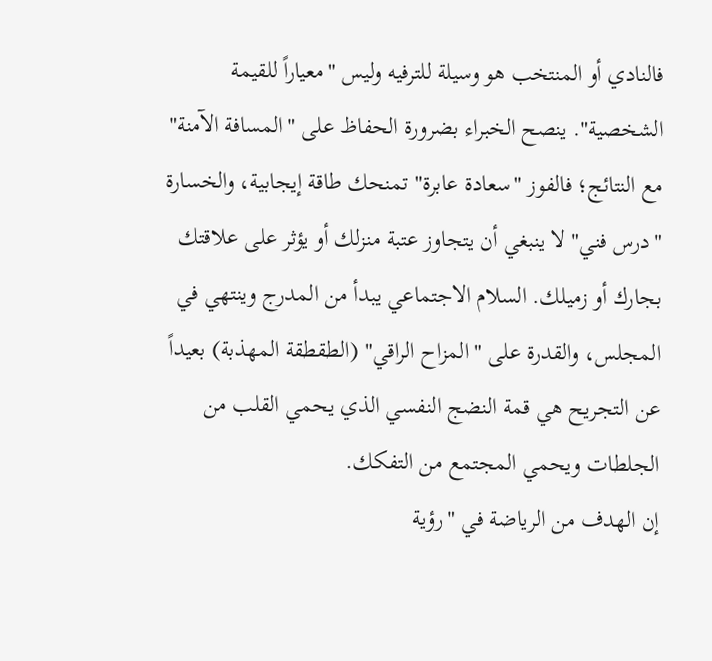فالنادي أو المنتخب هو وسيلة للترفيه وليس "معياراً للقيمة الشخصية". ينصح الخبراء بضرورة الحفاظ على "المسافة الآمنة" مع النتائج؛ فالفوز "سعادة عابرة" تمنحك طاقة إيجابية، والخسارة "درس فني" لا ينبغي أن يتجاوز عتبة منزلك أو يؤثر على علاقتك بجارك أو زميلك. السلام الاجتماعي يبدأ من المدرج وينتهي في المجلس، والقدرة على "المزاح الراقي" (الطقطقة المهذبة) بعيداً عن التجريح هي قمة النضج النفسي الذي يحمي القلب من الجلطات ويحمي المجتمع من التفكك.
إن الهدف من الرياضة في "رؤية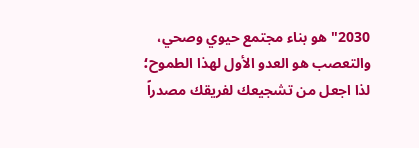2030" هو بناء مجتمع حيوي وصحي، والتعصب هو العدو الأول لهذا الطموح؛ لذا اجعل من تشجيعك لفريقك مصدراً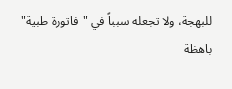للبهجة، ولا تجعله سبباً في "فاتورة طبية" باهظة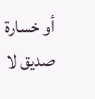أو خسارة صديق لا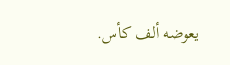يعوضه ألف كأس.